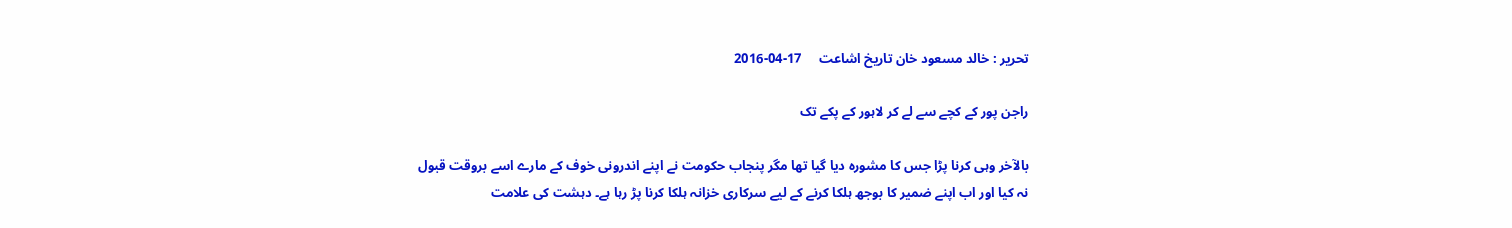تحریر : خالد مسعود خان تاریخ اشاعت     17-04-2016

راجن پور کے کچے سے لے کر لاہور کے پکے تک

بالآخر وہی کرنا پڑا جس کا مشورہ دیا گیا تھا مگر پنجاب حکومت نے اپنے اندرونی خوف کے مارے اسے بروقت قبول نہ کیا اور اب اپنے ضمیر کا بوجھ ہلکا کرنے کے لیے سرکاری خزانہ ہلکا کرنا پڑ رہا ہے۔ دہشت کی علامت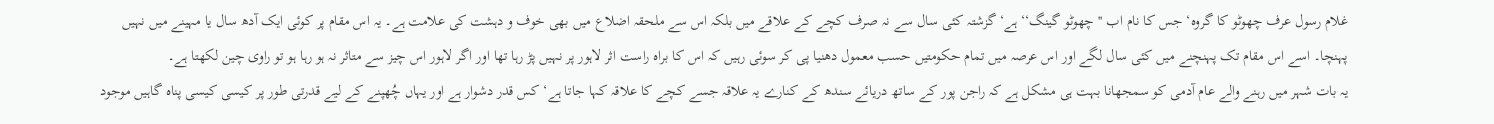غلام رسول عرف چھوٹو کا گروہ‘ جس کا نام اب ''چھوٹو گینگ‘‘ ہے‘ گزشتہ کئی سال سے نہ صرف کچے کے علاقے میں بلکہ اس سے ملحقہ اضلاع میں بھی خوف و دہشت کی علامت ہے۔ یہ اس مقام پر کوئی ایک آدھ سال یا مہینے میں نہیں پہنچا۔ اسے اس مقام تک پہنچنے میں کئی سال لگے اور اس عرصہ میں تمام حکومتیں حسب معمول دھنیا پی کر سوئی رہیں کہ اس کا براہ راست اثر لاہور پر نہیں پڑ رہا تھا اور اگر لاہور اس چیز سے متاثر نہ ہو رہا ہو تو راوی چین لکھتا ہے۔
یہ بات شہر میں رہنے والے عام آدمی کو سمجھانا بہت ہی مشکل ہے کہ راجن پور کے ساتھ دریائے سندھ کے کنارے یہ علاقہ جسے کچے کا علاقہ کہا جاتا ہے‘ کس قدر دشوار ہے اور یہاں چُھپنے کے لیے قدرتی طور پر کیسی کیسی پناہ گاہیں موجود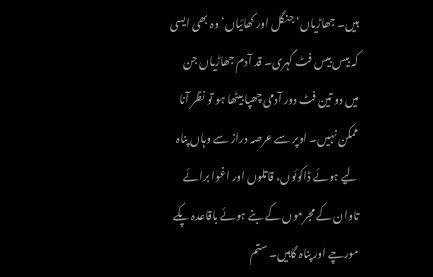ہیں۔ جھاڑیاں‘ جنگل اور کھائیاں‘ وہ بھی ایسی کہ بیس بیس فٹ گہری۔ قد آدم جھاڑیاں جن میں دو تین فٹ دور آدمی چھپا بیٹھا ہو تو نظر آنا ممکن نہیں۔ اوپر سے عرصہ دراز سے وہاں پناہ لیے ہوئے ڈاکوئوں، قاتلوں اور اغوا برائے تاوان کے مجرموں کے بنے ہوئے باقاعدہ پکے مورچے اور پناہ گاہیں۔ ستم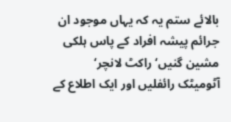بالائے ستم یہ کہ یہاں موجود ان جرائم پیشہ افراد کے پاس ہلکی مشین گنیں‘ راکٹ لانچر‘ آٹومیٹک رائفلیں اور ایک اطلاع کے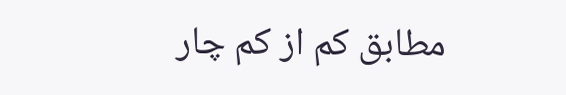مطابق کم از کم چار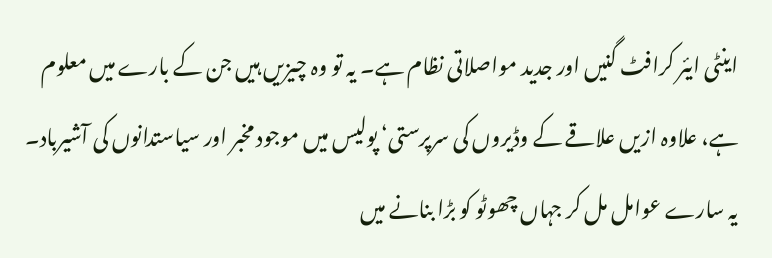اینٹی ایئر کرافٹ گنیں اور جدید مواصلاتی نظام ہے۔ یہ تو وہ چیزیں ہیں جن کے بارے میں معلوم ہے، علاوہ ازیں علاقے کے وڈیروں کی سرپرستی‘ پولیس میں موجود مخبر اور سیاستدانوں کی آشیرباد۔ یہ سارے عوامل مل کر جہاں چھوٹو کو بڑا بنانے میں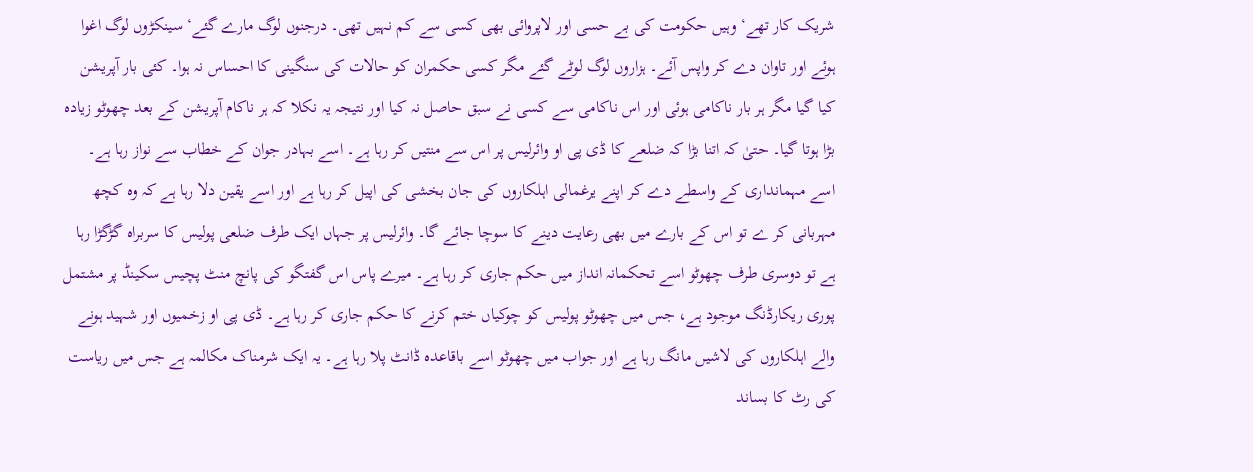شریک کار تھے‘ وہیں حکومت کی بے حسی اور لاپروائی بھی کسی سے کم نہیں تھی۔ درجنوں لوگ مارے گئے‘ سینکڑوں لوگ اغوا ہوئے اور تاوان دے کر واپس آئے۔ ہزاروں لوگ لوٹے گئے مگر کسی حکمران کو حالات کی سنگینی کا احساس نہ ہوا۔ کئی بار آپریشن کیا گیا مگر ہر بار ناکامی ہوئی اور اس ناکامی سے کسی نے سبق حاصل نہ کیا اور نتیجہ یہ نکلا کہ ہر ناکام آپریشن کے بعد چھوٹو زیادہ بڑا ہوتا گیا۔ حتیٰ کہ اتنا بڑا کہ ضلعے کا ڈی پی او وائرلیس پر اس سے منتیں کر رہا ہے۔ اسے بہادر جوان کے خطاب سے نواز رہا ہے۔ اسے مہمانداری کے واسطے دے کر اپنے یرغمالی اہلکاروں کی جان بخشی کی اپیل کر رہا ہے اور اسے یقین دلا رہا ہے کہ وہ کچھ مہربانی کر ے تو اس کے بارے میں بھی رعایت دینے کا سوچا جائے گا۔ وائرلیس پر جہاں ایک طرف ضلعی پولیس کا سربراہ گڑگڑا رہا ہے تو دوسری طرف چھوٹو اسے تحکمانہ انداز میں حکم جاری کر رہا ہے۔ میرے پاس اس گفتگو کی پانچ منٹ پچیس سکینڈ پر مشتمل پوری ریکارڈنگ موجود ہے، جس میں چھوٹو پولیس کو چوکیاں ختم کرنے کا حکم جاری کر رہا ہے۔ ڈی پی او زخمیوں اور شہید ہونے والے اہلکاروں کی لاشیں مانگ رہا ہے اور جواب میں چھوٹو اسے باقاعدہ ڈانٹ پلا رہا ہے۔ یہ ایک شرمناک مکالمہ ہے جس میں ریاست کی رٹ کا بساند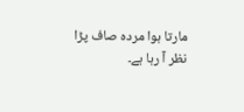مارتا ہوا مردہ صاف پڑا نظر آ رہا ہے۔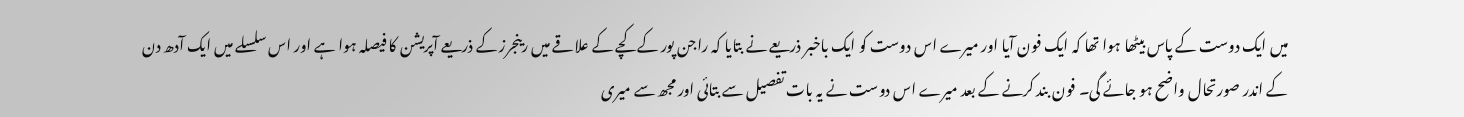میں ایک دوست کے پاس بیٹھا ہوا تھا کہ ایک فون آیا اور میرے اس دوست کو ایک باخبر ذریعے نے بتایا کہ راجن پور کے کچے کے علاقے میں رینجرز کے ذریعے آپریشن کا فیصلہ ہوا ہے اور اس سلسلے میں ایک آدھ دن کے اندر صورتحال واضح ہو جائے گی۔ فون بند کرنے کے بعد میرے اس دوست نے یہ بات تفصیل سے بتائی اور مجھ سے میری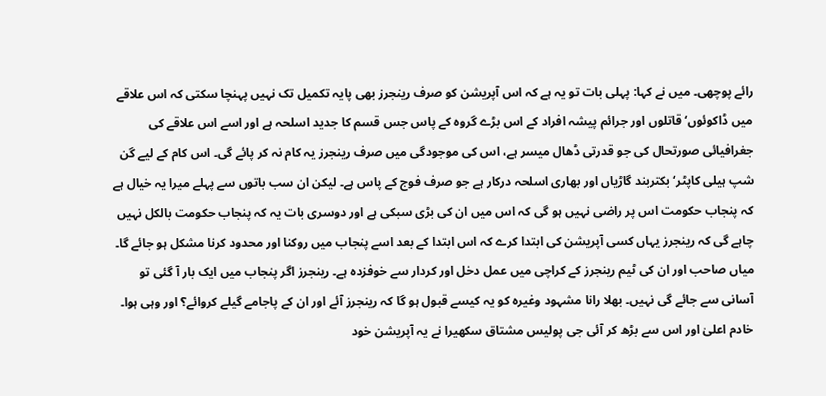رائے پوچھی۔ میں نے کہا: پہلی بات تو یہ ہے کہ اس آپریشن کو صرف رینجرز بھی پایہ تکمیل تک نہیں پہنچا سکتی کہ اس علاقے میں ڈاکوئوں‘ قاتلوں اور جرائم پیشہ افراد کے اس بڑے گروہ کے پاس جس قسم کا جدید اسلحہ ہے اور اسے اس علاقے کی جغرافیائی صورتحال کی جو قدرتی ڈھال میسر ہے، اس کی موجودگی میں صرف رینجرز یہ کام نہ کر پائے گی۔ اس کام کے لیے گن شپ ہیلی کاپٹر‘ بکتربند گاڑیاں اور بھاری اسلحہ درکار ہے جو صرف فوج کے پاس ہے۔ لیکن ان سب باتوں سے پہلے میرا یہ خیال ہے کہ پنجاب حکومت اس پر راضی نہیں ہو گی کہ اس میں ان کی بڑی سبکی ہے اور دوسری بات یہ کہ پنجاب حکومت بالکل نہیں چاہے گی کہ رینجرز یہاں کسی آپریشن کی ابتدا کرے کہ اس ابتدا کے بعد اسے پنجاب میں روکنا اور محدود کرنا مشکل ہو جائے گا۔ میاں صاحب اور ان کی ٹیم رینجرز کے کراچی میں عمل دخل اور کردار سے خوفزدہ ہے۔ رینجرز اگر پنجاب میں ایک بار آ گئی تو آسانی سے جائے گی نہیں۔ بھلا رانا مشہود وغیرہ کو یہ کیسے قبول ہو گا کہ رینجرز آئے اور ان کے پاجامے گیلے کروائے؟ اور وہی ہوا۔ خادم اعلیٰ اور اس سے بڑھ کر آئی جی پولیس مشتاق سکھیرا نے یہ آپریشن خود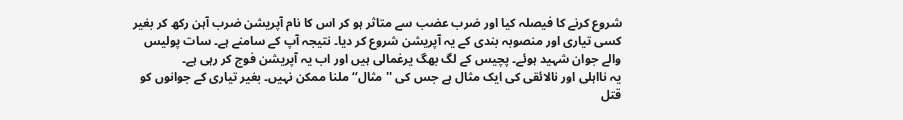شروع کرنے کا فیصلہ کیا اور ضرب عضب سے متاثر ہو کر اس کا نام آپریشن ضرب آہن رکھ کر بغیر کسی تیاری اور منصوبہ بندی کے یہ آپریشن شروع کر دیا۔ نتیجہ آپ کے سامنے ہے۔ سات پولیس والے جوان شہید ہوئے۔ پچیس کے لگ بھگ یرغمالی ہیں اور اب یہ آپریشن فوج کر رہی ہے۔
یہ نااہلی اور نالائقی کی ایک مثال ہے جس کی ''مثال‘‘ ملنا ممکن نہیں۔ بغیر تیاری کے جوانوں کو قتل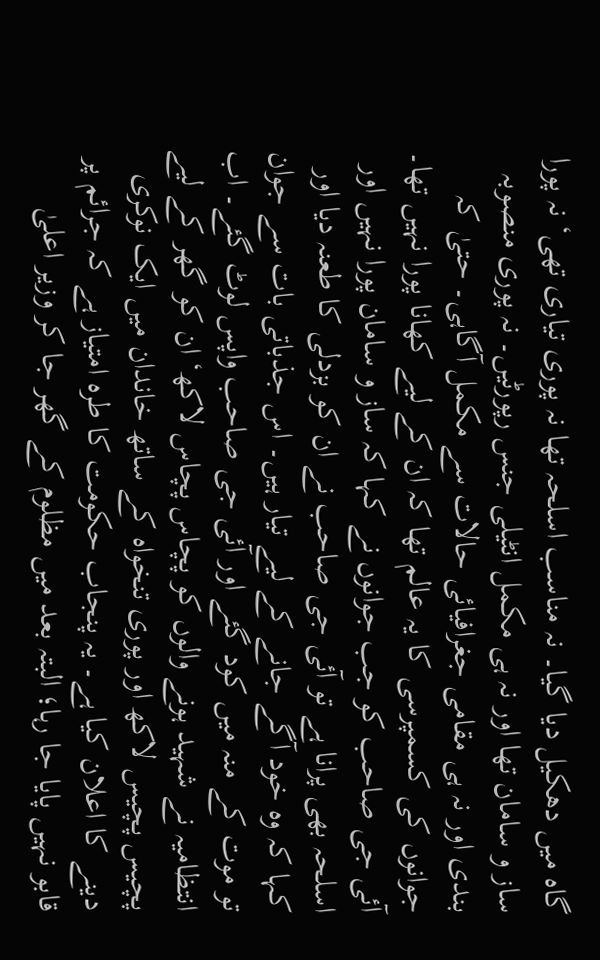گاہ میں دھکیل دیا گیا۔ نہ مناسب اسلحہ تھا نہ پوری تیاری تھی‘ نہ پورا ساز و سامان تھا اور نہ ہی مکمل انٹیلی جنس رپورٹیں۔ نہ پوری منصوبہ بندی اور نہ ہی مقامی جغرافیائی حالات سے مکمل آگاہی۔ حتیٰ کہ جوانوں کی کسمپرسی کا یہ عالم تھا کہ ان کے لیے کھانا پورا نہیں تھا۔ آئی جی صاحب کو جب جوانوں نے کہا کہ ساز و سامان پورا نہیں اور اسلحہ بھی پرانا ہے تو آئی جی صاحب نے ان کو بزدلی کا طعنہ دیا اور کہا کہ وہ خود آگے جانے کے لیے تیار ہیں۔ اس جذباتی بات سے جوان تو موت کے منہ میں کود گئے اور آئی جی صاحب واپس لوٹ گئے۔ اب انتظامیہ نے شہید ہونے والوں کو پچاس پچاس لاکھ‘ ان کو گھر کے لیے پچیس پچیس لاکھ اور پوری تنخواہ کے ساتھ خاندان میں ایک نوکری دینے کا اعلان کیا ہے۔ یہ پنجاب حکومت کا طرہ امتیاز ہے کہ جرائم پر قابو نہیں پایا جا رہا؛ البتہ بعد میں مظلوم کے گھر جا کر وزیر اعلیٰ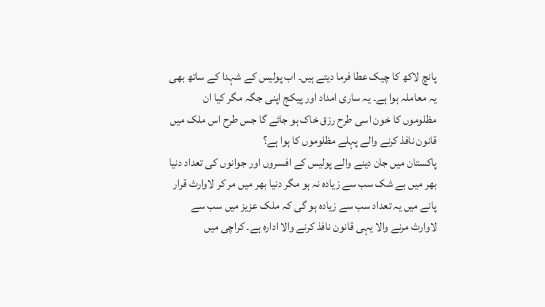پانچ لاکھ کا چیک عطا فرما دیتے ہیں۔ اب پولیس کے شہدا کے ساتھ بھی یہ معاملہ ہوا ہے۔ یہ ساری امداد اور پیکج اپنی جگہ مگر کیا ان مظلوموں کا خون اسی طرح رزق خاک ہو جائے گا جس طرح اس ملک میں قانون نافذ کرنے والے پہلے مظلوموں کا ہوا ہے؟
پاکستان میں جان دینے والے پولیس کے افسروں اور جوانوں کی تعداد دنیا بھر میں بے شک سب سے زیادہ نہ ہو مگر دنیا بھر میں مر کر لاوارث قرار پانے میں یہ تعداد سب سے زیادہ ہو گی کہ ملک عزیز میں سب سے لاوارث مرنے والا یہی قانون نافذ کرنے والا ادارہ ہے۔ کراچی میں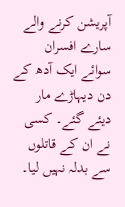آپریشن کرنے والے سارے افسران سوائے ایک آدھ کے دن دیہاڑے مار دیئے گئے۔ کسی نے ان کے قاتلوں سے بدلہ نہیں لیا۔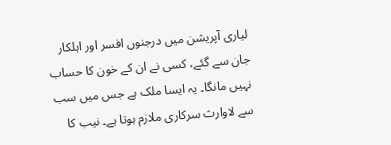لیاری آپریشن میں درجنوں افسر اور اہلکار جان سے گئے، کسی نے ان کے خون کا حساب نہیں مانگا۔ یہ ایسا ملک ہے جس میں سب سے لاوارث سرکاری ملازم ہوتا ہے۔ نیب کا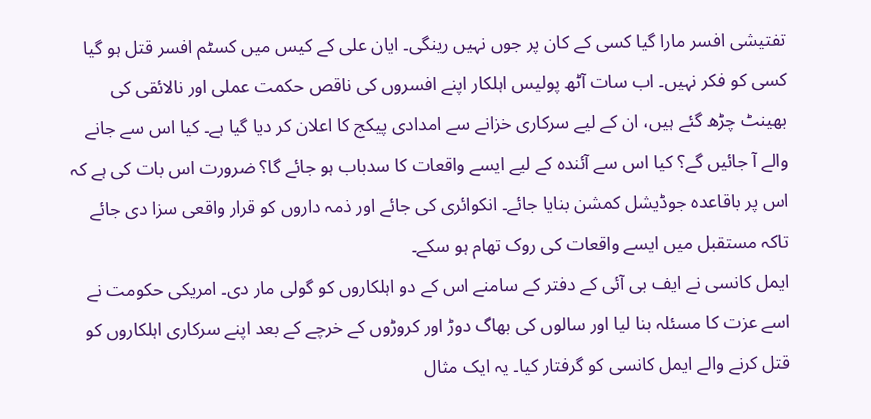تفتیشی افسر مارا گیا کسی کے کان پر جوں نہیں رینگی۔ ایان علی کے کیس میں کسٹم افسر قتل ہو گیا کسی کو فکر نہیں۔ اب سات آٹھ پولیس اہلکار اپنے افسروں کی ناقص حکمت عملی اور نالائقی کی بھینٹ چڑھ گئے ہیں، ان کے لیے سرکاری خزانے سے امدادی پیکج کا اعلان کر دیا گیا ہے۔ کیا اس سے جانے والے آ جائیں گے؟ کیا اس سے آئندہ کے لیے ایسے واقعات کا سدباب ہو جائے گا؟ ضرورت اس بات کی ہے کہ اس پر باقاعدہ جوڈیشل کمشن بنایا جائے۔ انکوائری کی جائے اور ذمہ داروں کو قرار واقعی سزا دی جائے تاکہ مستقبل میں ایسے واقعات کی روک تھام ہو سکے۔
ایمل کانسی نے ایف بی آئی کے دفتر کے سامنے اس کے دو اہلکاروں کو گولی مار دی۔ امریکی حکومت نے اسے عزت کا مسئلہ بنا لیا اور سالوں کی بھاگ دوڑ اور کروڑوں کے خرچے کے بعد اپنے سرکاری اہلکاروں کو قتل کرنے والے ایمل کانسی کو گرفتار کیا۔ یہ ایک مثال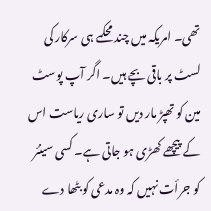تھی۔ امریکہ میں چند محکمے ہی سرکار کی لسٹ پر باقی بچے ہیں۔ اگر آپ پوسٹ مین کو تھپڑ مار دیں تو ساری ریاست اس کے پیچھے کھڑی ہو جاتی ہے۔ کسی سینئر کو جرأت نہیں کہ وہ مدعی کو بٹھا دے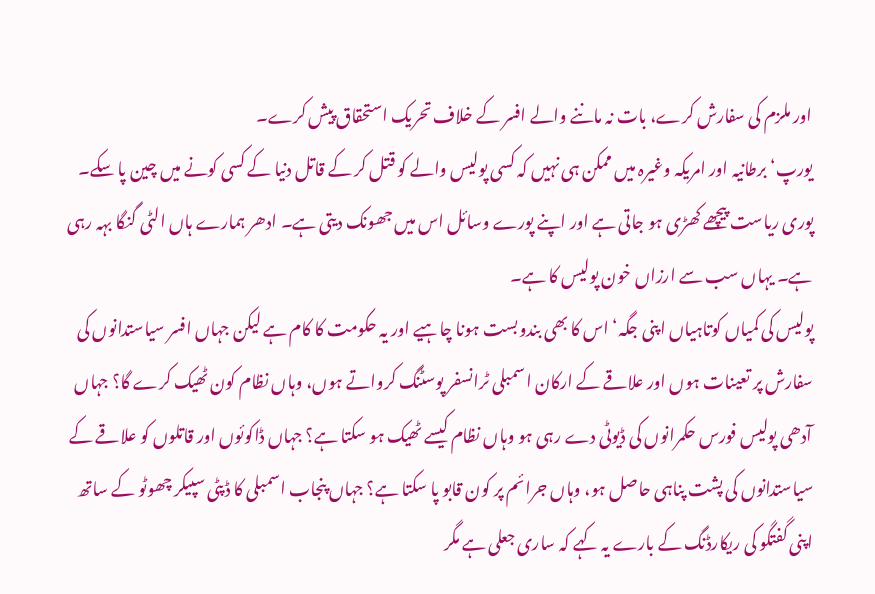اور ملزم کی سفارش کرے، بات نہ ماننے والے افسر کے خلاف تحریک استحقاق پیش کرے۔
یورپ‘ برطانیہ اور امریکہ وغیرہ میں ممکن ہی نہیں کہ کسی پولیس والے کو قتل کر کے قاتل دنیا کے کسی کونے میں چین پا سکے۔ پوری ریاست پیچھے کھڑی ہو جاتی ہے اور اپنے پورے وسائل اس میں جھونک دیتی ہے۔ ادھر ہمارے ہاں الٹی گنگا بہہ رہی ہے۔ یہاں سب سے ارزاں خون پولیس کا ہے۔
پولیس کی کمیاں کوتاہیاں اپنی جگہ‘ اس کا بھی بندوبست ہونا چاہیے اور یہ حکومت کا کام ہے لیکن جہاں افسر سیاستدانوں کی سفارش پر تعینات ہوں اور علاقے کے ارکان اسمبلی ٹرانسفر پوسٹنگ کرواتے ہوں، وہاں نظام کون ٹھیک کرے گا؟ جہاں آدھی پولیس فورس حکمرانوں کی ڈیوٹی دے رہی ہو وہاں نظام کیسے ٹھیک ہو سکتا ہے؟ جہاں ڈاکوئوں اور قاتلوں کو علاقے کے سیاستدانوں کی پشت پناہی حاصل ہو، وہاں جرائم پر کون قابو پا سکتا ہے؟ جہاں پنجاب اسمبلی کا ڈپٹی سپیکر چھوٹو کے ساتھ اپنی گفتگو کی ریکارڈنگ کے بارے یہ کہے کہ ساری جعلی ہے مگر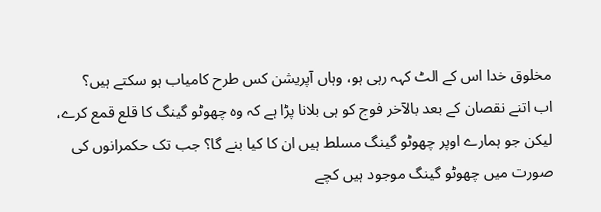مخلوق خدا اس کے الٹ کہہ رہی ہو، وہاں آپریشن کس طرح کامیاب ہو سکتے ہیں؟
اب اتنے نقصان کے بعد بالآخر فوج کو ہی بلانا پڑا ہے کہ وہ چھوٹو گینگ کا قلع قمع کرے، لیکن جو ہمارے اوپر چھوٹو گینگ مسلط ہیں ان کا کیا بنے گا؟ جب تک حکمرانوں کی صورت میں چھوٹو گینگ موجود ہیں کچے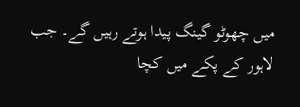میں چھوٹو گینگ پیدا ہوتے رہیں گے۔ جب لاہور کے پکے میں کچا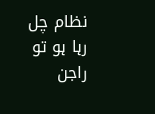نظام چل رہا ہو تو راجن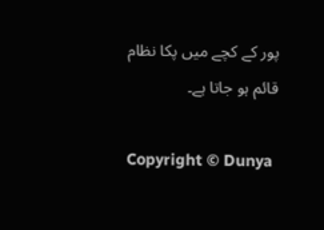پور کے کچے میں پکا نظام قائم ہو جاتا ہے۔

Copyright © Dunya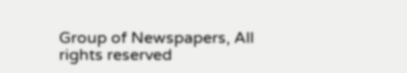Group of Newspapers, All rights reserved